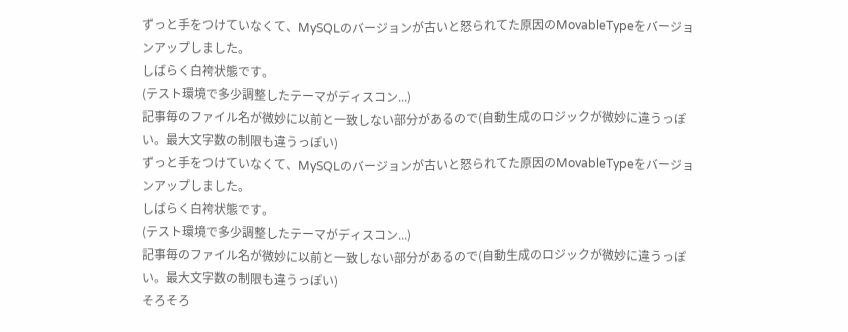ずっと手をつけていなくて、MySQLのバージョンが古いと怒られてた原因のMovableTypeをバージョンアップしました。
しばらく白袴状態です。
(テスト環境で多少調整したテーマがディスコン...)
記事毎のファイル名が微妙に以前と一致しない部分があるので(自動生成のロジックが微妙に違うっぽい。最大文字数の制限も違うっぽい)
ずっと手をつけていなくて、MySQLのバージョンが古いと怒られてた原因のMovableTypeをバージョンアップしました。
しばらく白袴状態です。
(テスト環境で多少調整したテーマがディスコン...)
記事毎のファイル名が微妙に以前と一致しない部分があるので(自動生成のロジックが微妙に違うっぽい。最大文字数の制限も違うっぽい)
そろそろ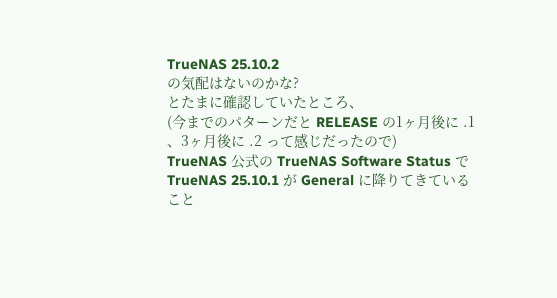TrueNAS 25.10.2
の気配はないのかな?
とたまに確認していたところ、
(今までのパターンだと RELEASE の1ヶ月後に .1 、3ヶ月後に .2 って感じだったので)
TrueNAS 公式の TrueNAS Software Status で TrueNAS 25.10.1 が General に降りてきていること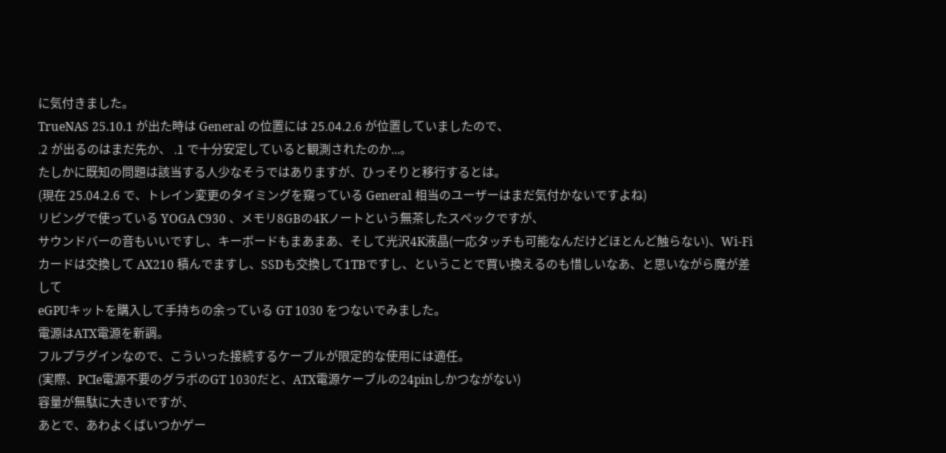に気付きました。
TrueNAS 25.10.1 が出た時は General の位置には 25.04.2.6 が位置していましたので、
.2 が出るのはまだ先か、 .1 で十分安定していると観測されたのか...。
たしかに既知の問題は該当する人少なそうではありますが、ひっそりと移行するとは。
(現在 25.04.2.6 で、トレイン変更のタイミングを窺っている General 相当のユーザーはまだ気付かないですよね)
リビングで使っている YOGA C930 、メモリ8GBの4Kノートという無茶したスペックですが、
サウンドバーの音もいいですし、キーボードもまあまあ、そして光沢4K液晶(一応タッチも可能なんだけどほとんど触らない)、Wi-Fiカードは交換して AX210 積んでますし、SSDも交換して1TBですし、ということで買い換えるのも惜しいなあ、と思いながら魔が差して
eGPUキットを購入して手持ちの余っている GT 1030 をつないでみました。
電源はATX電源を新調。
フルプラグインなので、こういった接続するケーブルが限定的な使用には適任。
(実際、PCIe電源不要のグラボのGT 1030だと、ATX電源ケーブルの24pinしかつながない)
容量が無駄に大きいですが、
あとで、あわよくばいつかゲー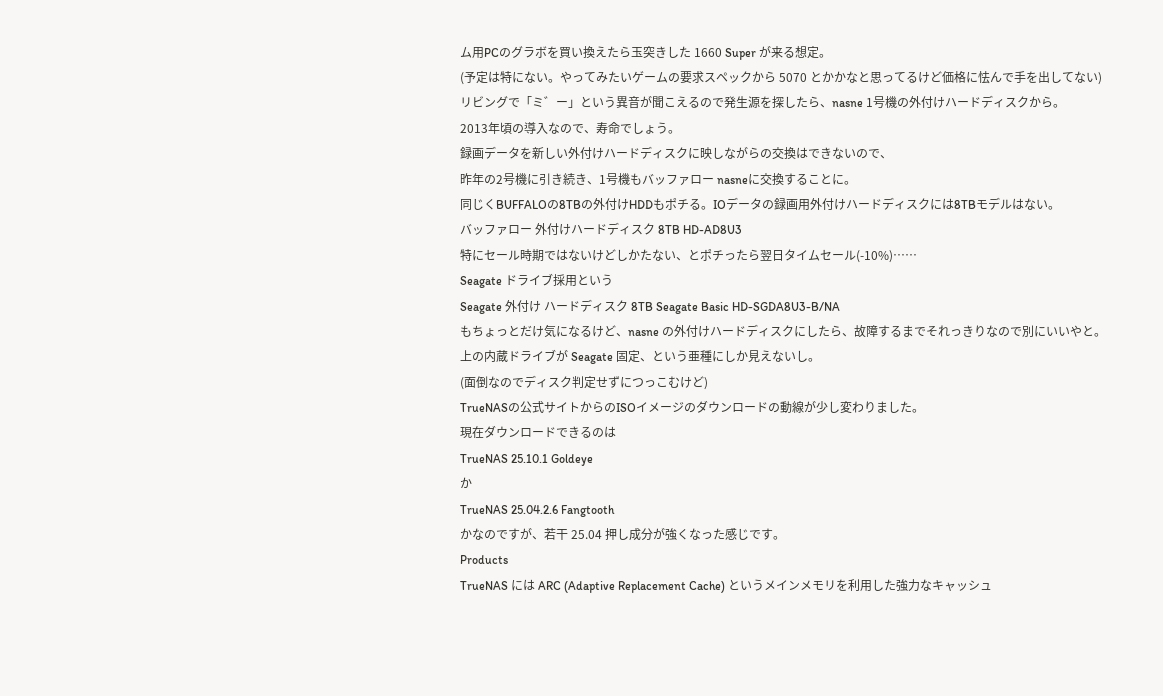ム用PCのグラボを買い換えたら玉突きした 1660 Super が来る想定。
(予定は特にない。やってみたいゲームの要求スペックから 5070 とかかなと思ってるけど価格に怯んで手を出してない)
リビングで「ミ゛ー」という異音が聞こえるので発生源を探したら、nasne 1号機の外付けハードディスクから。
2013年頃の導入なので、寿命でしょう。
録画データを新しい外付けハードディスクに映しながらの交換はできないので、
昨年の2号機に引き続き、1号機もバッファロー nasneに交換することに。
同じくBUFFALOの8TBの外付けHDDもポチる。IOデータの録画用外付けハードディスクには8TBモデルはない。
バッファロー 外付けハードディスク 8TB HD-AD8U3
特にセール時期ではないけどしかたない、とポチったら翌日タイムセール(-10%)……
Seagate ドライブ採用という
Seagate 外付け ハードディスク 8TB Seagate Basic HD-SGDA8U3-B/NA
もちょっとだけ気になるけど、nasne の外付けハードディスクにしたら、故障するまでそれっきりなので別にいいやと。
上の内蔵ドライブが Seagate 固定、という亜種にしか見えないし。
(面倒なのでディスク判定せずにつっこむけど)
TrueNASの公式サイトからのISOイメージのダウンロードの動線が少し変わりました。
現在ダウンロードできるのは
TrueNAS 25.10.1 Goldeye
か
TrueNAS 25.04.2.6 Fangtooth
かなのですが、若干 25.04 押し成分が強くなった感じです。
Products
TrueNAS には ARC (Adaptive Replacement Cache) というメインメモリを利用した強力なキャッシュ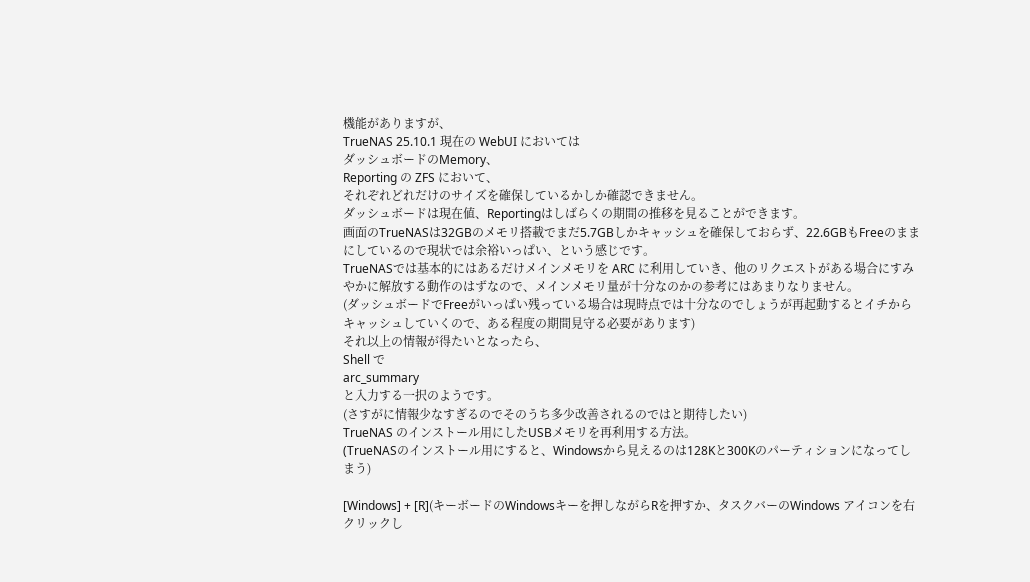機能がありますが、
TrueNAS 25.10.1 現在の WebUI においては
ダッシュボードのMemory、
Reporting の ZFS において、
それぞれどれだけのサイズを確保しているかしか確認できません。
ダッシュボードは現在値、Reportingはしばらくの期間の推移を見ることができます。
画面のTrueNASは32GBのメモリ搭載でまだ5.7GBしかキャッシュを確保しておらず、22.6GBもFreeのままにしているので現状では余裕いっぱい、という感じです。
TrueNASでは基本的にはあるだけメインメモリを ARC に利用していき、他のリクエストがある場合にすみやかに解放する動作のはずなので、メインメモリ量が十分なのかの参考にはあまりなりません。
(ダッシュボードでFreeがいっぱい残っている場合は現時点では十分なのでしょうが再起動するとイチからキャッシュしていくので、ある程度の期間見守る必要があります)
それ以上の情報が得たいとなったら、
Shell で
arc_summary
と入力する一択のようです。
(さすがに情報少なすぎるのでそのうち多少改善されるのではと期待したい)
TrueNAS のインストール用にしたUSBメモリを再利用する方法。
(TrueNASのインストール用にすると、Windowsから見えるのは128Kと300Kのパーティションになってしまう)

[Windows] + [R](キーボードのWindowsキーを押しながらRを押すか、タスクバーのWindows アイコンを右クリックし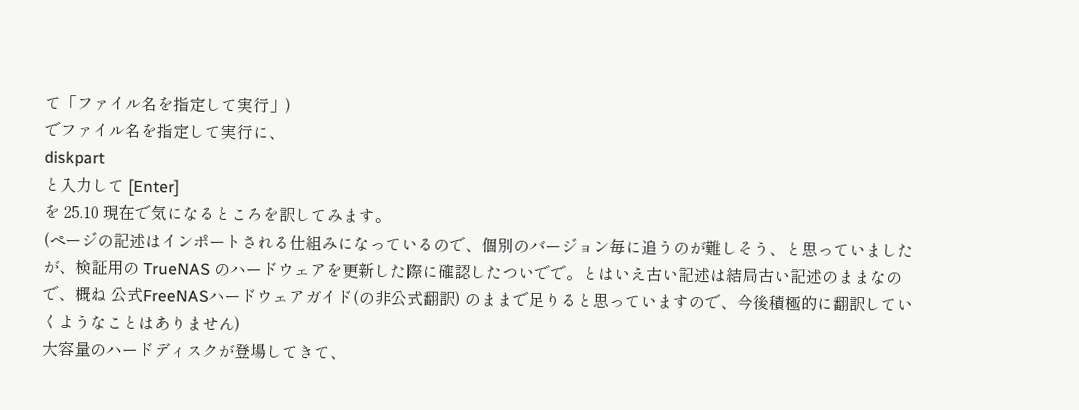て「ファイル名を指定して実行」)
でファイル名を指定して実行に、
diskpart
と入力して [Enter]
を 25.10 現在で気になるところを訳してみます。
(ページの記述はインポートされる仕組みになっているので、個別のバージョン毎に追うのが難しそう、と思っていましたが、検証用の TrueNAS のハードウェアを更新した際に確認したついでで。とはいえ古い記述は結局古い記述のままなので、概ね 公式FreeNASハードウェアガイド(の非公式翻訳) のままで足りると思っていますので、今後積極的に翻訳していくようなことはありません)
大容量のハードディスクが登場してきて、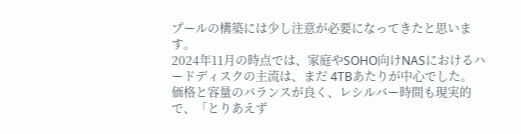プールの構築には少し注意が必要になってきたと思います。
2024年11月の時点では、家庭やSOHO向けNASにおけるハードディスクの主流は、まだ 4TBあたりが中心でした。
価格と容量のバランスが良く、レシルバー時間も現実的で、「とりあえず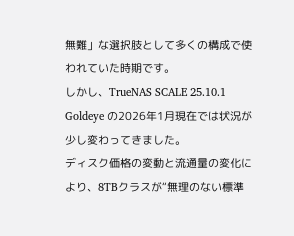無難」な選択肢として多くの構成で使われていた時期です。
しかし、TrueNAS SCALE 25.10.1 Goldeye の2026年1月現在では状況が少し変わってきました。
ディスク価格の変動と流通量の変化により、8TBクラスが“無理のない標準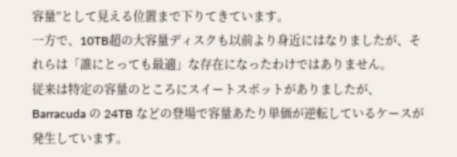容量”として見える位置まで下りてきています。
一方で、10TB超の大容量ディスクも以前より身近にはなりましたが、それらは「誰にとっても最適」な存在になったわけではありません。
従来は特定の容量のところにスイートスポットがありましたが、 Barracuda の 24TB などの登場で容量あたり単価が逆転しているケースが発生しています。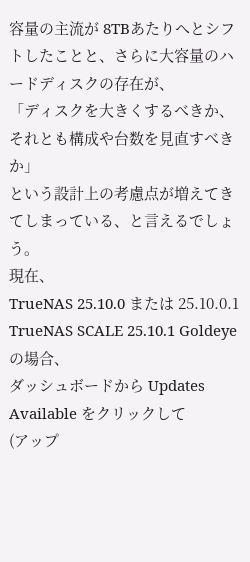容量の主流が 8TBあたりへとシフトしたことと、さらに大容量のハードディスクの存在が、
「ディスクを大きくするべきか、それとも構成や台数を見直すべきか」
という設計上の考慮点が増えてきてしまっている、と言えるでしょう。
現在、
TrueNAS 25.10.0 または 25.10.0.1
TrueNAS SCALE 25.10.1 Goldeye
の場合、
ダッシュボードから Updates Available をクリックして
(アップ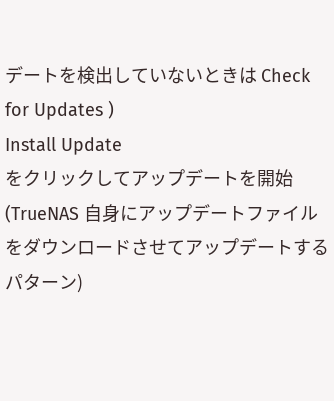デートを検出していないときは Check for Updates )
Install Update
をクリックしてアップデートを開始
(TrueNAS 自身にアップデートファイルをダウンロードさせてアップデートするパターン)